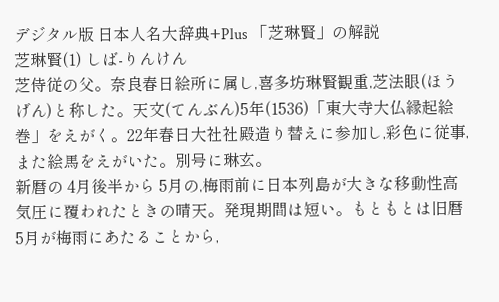デジタル版 日本人名大辞典+Plus 「芝琳賢」の解説
芝琳賢(1) しば-りんけん
芝侍従の父。奈良春日絵所に属し,喜多坊琳賢観重,芝法眼(ほうげん)と称した。天文(てんぶん)5年(1536)「東大寺大仏縁起絵巻」をえがく。22年春日大社社殿造り替えに参加し,彩色に従事,また絵馬をえがいた。別号に琳玄。
新暦の 4月後半から 5月の,梅雨前に日本列島が大きな移動性高気圧に覆われたときの晴天。発現期間は短い。もともとは旧暦 5月が梅雨にあたることから,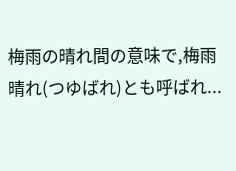梅雨の晴れ間の意味で,梅雨晴れ(つゆばれ)とも呼ばれ...